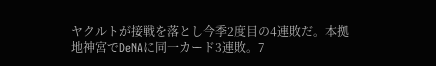ヤクルトが接戦を落とし今季2度目の4連敗だ。本拠地神宮でDeNAに同一カード3連敗。7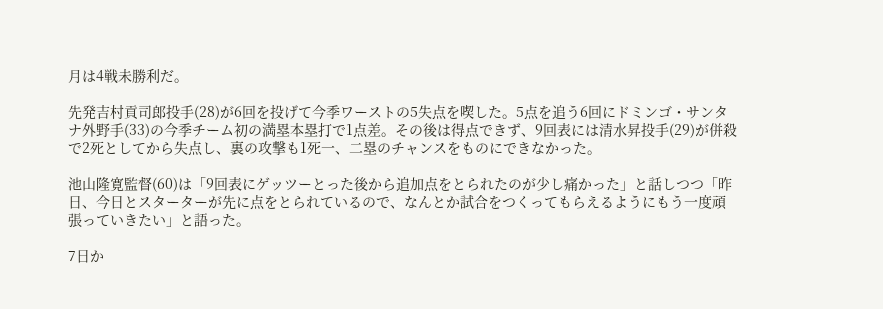月は4戦未勝利だ。

先発吉村貢司郎投手(28)が6回を投げて今季ワーストの5失点を喫した。5点を追う6回にドミンゴ・サンタナ外野手(33)の今季チーム初の満塁本塁打で1点差。その後は得点できず、9回表には清水昇投手(29)が併殺で2死としてから失点し、裏の攻撃も1死一、二塁のチャンスをものにできなかった。

池山隆寛監督(60)は「9回表にゲッツーとった後から追加点をとられたのが少し痛かった」と話しつつ「昨日、今日とスターターが先に点をとられているので、なんとか試合をつくってもらえるようにもう一度頑張っていきたい」と語った。

7日か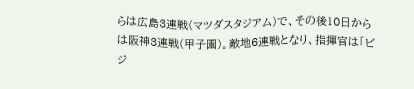らは広島3連戦(マツダスタジアム)で、その後10日からは阪神3連戦(甲子園)。敵地6連戦となり、指揮官は「ビジ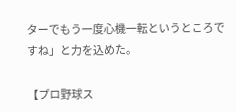ターでもう一度心機一転というところですね」と力を込めた。

【プロ野球ス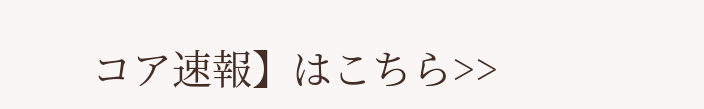コア速報】はこちら>>